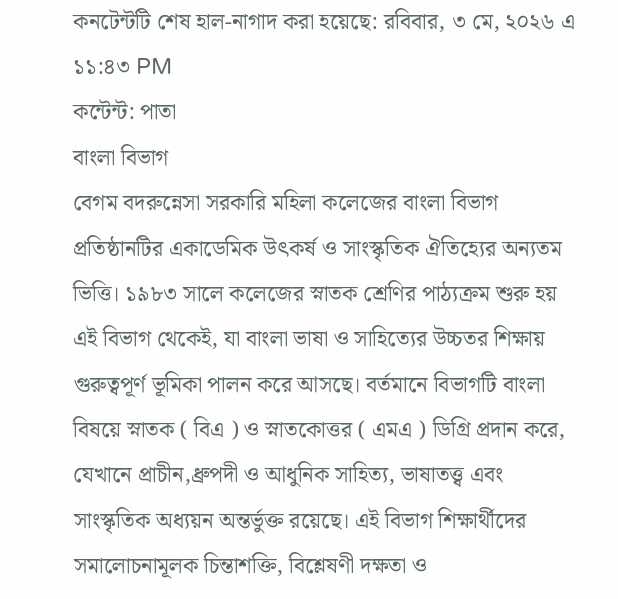কনটেন্টটি শেষ হাল-নাগাদ করা হয়েছে: রবিবার, ৩ মে, ২০২৬ এ ১১:৪৩ PM
কন্টেন্ট: পাতা
বাংলা বিভাগ
বেগম বদরুন্নেসা সরকারি মহিলা কলেজের বাংলা বিভাগ প্রতিষ্ঠানটির একাডেমিক উৎকর্ষ ও সাংস্কৃতিক ঐতিহ্যের অন্যতম ভিত্তি। ১৯৮৩ সালে কলেজের স্নাতক শ্রেণির পাঠ্যক্রম শুরু হয় এই বিভাগ থেকেই, যা বাংলা ভাষা ও সাহিত্যের উচ্চতর শিক্ষায় গুরুত্বপূর্ণ ভূমিকা পালন করে আসছে। বর্তমানে বিভাগটি বাংলা বিষয়ে স্নাতক ( বিএ ) ও স্নাতকোত্তর ( এমএ ) ডিগ্রি প্রদান করে, যেখানে প্রাচীন,ধ্রুপদী ও আধুনিক সাহিত্য, ভাষাতত্ত্ব এবং সাংস্কৃতিক অধ্যয়ন অন্তর্ভুক্ত রয়েছে। এই বিভাগ শিক্ষার্থীদের সমালোচনামূলক চিন্তাশক্তি, বিশ্লেষণী দক্ষতা ও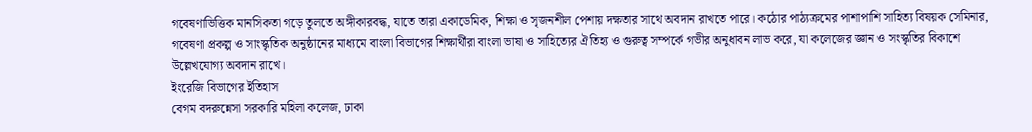গবেষণাভিত্তিক মানসিকতা গড়ে তুলতে অঙ্গীকারবদ্ধ, যাতে তারা একাডেমিক, শিক্ষা ও সৃজনশীল পেশায় দক্ষতার সাথে অবদান রাখতে পারে। কঠোর পাঠ্যক্রমের পাশাপাশি সাহিত্য বিষয়ক সেমিনার, গবেষণা প্রকল্প ও সাংস্কৃতিক অনুষ্ঠানের মাধ্যমে বাংলা বিভাগের শিক্ষার্থীরা বাংলা ভাষা ও সাহিত্যের ঐতিহ্য ও গুরুত্ব সম্পর্কে গভীর অনুধাবন লাভ করে, যা কলেজের জ্ঞান ও সংস্কৃতির বিকাশে উল্লেখযোগ্য অবদান রাখে।
ইংরেজি বিভাগের ইতিহাস
বেগম বদরুন্নেসা সরকারি মহিলা কলেজ, ঢাকা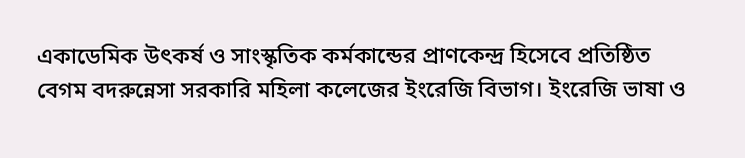একাডেমিক উৎকর্ষ ও সাংস্কৃতিক কর্মকান্ডের প্রাণকেন্দ্র হিসেবে প্রতিষ্ঠিত বেগম বদরুন্নেসা সরকারি মহিলা কলেজের ইংরেজি বিভাগ। ইংরেজি ভাষা ও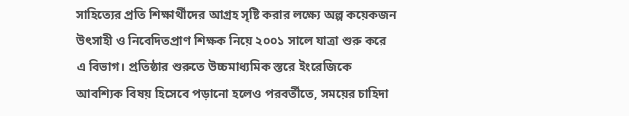সাহিত্যের প্রতি শিক্ষার্থীদের আগ্রহ সৃষ্টি করার লক্ষ্যে অল্প কয়েকজন উৎসাহী ও নিবেদিতপ্রাণ শিক্ষক নিয়ে ২০০১ সালে যাত্রা শুরু করে এ বিভাগ। প্রতিষ্ঠার শুরুতে উচ্চমাধ্যমিক স্তরে ইংরেজিকে আবশ্যিক বিষয় হিসেবে পড়ানো হলেও পরবর্তীতে, সময়ের চাহিদা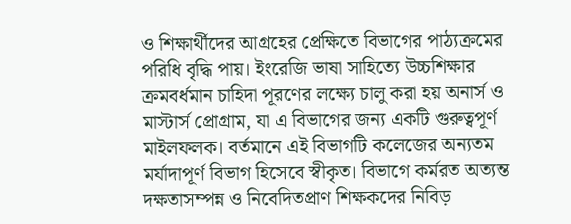ও শিক্ষার্থীদের আগ্রহের প্রেক্ষিতে বিভাগের পাঠ্যক্রমের পরিধি বৃদ্ধি পায়। ইংরেজি ভাষা সাহিত্যে উচ্চশিক্ষার ক্রমবর্ধমান চাহিদা পূরণের লক্ষ্যে চালু করা হয় অনার্স ও মাস্টার্স প্রোগ্রাম, যা এ বিভাগের জন্য একটি গুরুত্বপূর্ণ মাইলফলক। বর্তমানে এই বিভাগটি কলেজের অন্যতম মর্যাদাপূর্ণ বিভাগ হিসেবে স্বীকৃত। বিভাগে কর্মরত অত্যন্ত দক্ষতাসম্পন্ন ও নিবেদিতপ্রাণ শিক্ষকদের নিবিড়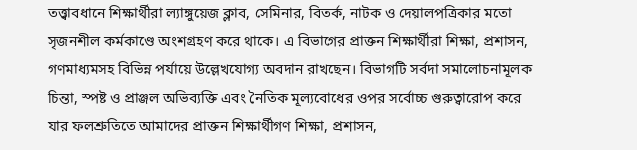তত্ত্বাবধানে শিক্ষার্থীরা ল্যাঙ্গুয়েজ ক্লাব, সেমিনার, বিতর্ক, নাটক ও দেয়ালপত্রিকার মতো সৃজনশীল কর্মকাণ্ডে অংশগ্রহণ করে থাকে। এ বিভাগের প্রাক্তন শিক্ষার্থীরা শিক্ষা, প্রশাসন, গণমাধ্যমসহ বিভিন্ন পর্যায়ে উল্লেখযোগ্য অবদান রাখছেন। বিভাগটি সর্বদা সমালোচনামূলক চিন্তা, স্পষ্ট ও প্রাঞ্জল অভিব্যক্তি এবং নৈতিক মূল্যবোধের ওপর সর্বোচ্চ গুরুত্বারোপ করে যার ফলশ্রুতিতে আমাদের প্রাক্তন শিক্ষার্থীগণ শিক্ষা, প্রশাসন,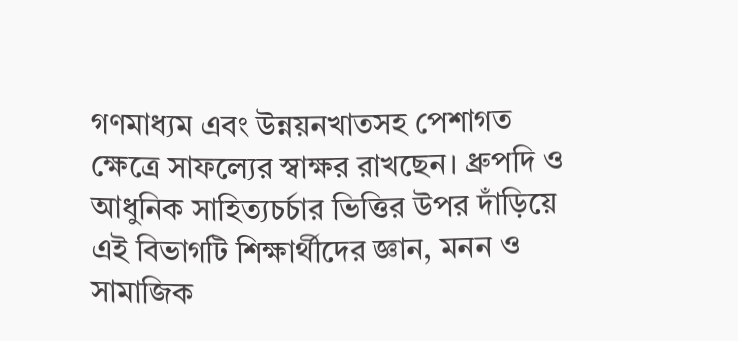গণমাধ্যম এবং উন্নয়নখাতসহ পেশাগত ক্ষেত্রে সাফল্যের স্বাক্ষর রাখছেন। ধ্রুপদি ও আধুনিক সাহিত্যচর্চার ভিত্তির উপর দাঁড়িয়ে এই বিভাগটি শিক্ষার্থীদের জ্ঞান, মনন ও সামাজিক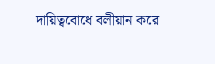দায়িত্ববোধে বলীয়ান করে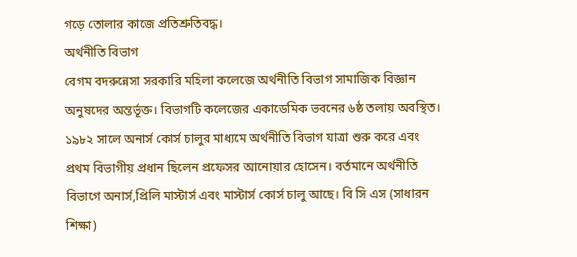গড়ে তোলার কাজে প্রতিশ্রুতিবদ্ধ।
অর্থনীতি বিভাগ
বেগম বদরুন্নেসা সরকারি মহিলা কলেজে অর্থনীতি বিভাগ সামাজিক বিজ্ঞান অনুষদের অন্তর্ভূক্ত। বিভাগটি কলেজের একাডেমিক ভবনের ৬ষ্ঠ তলায় অবস্থিত। ১৯৮২ সালে অনার্স কোর্স চালুর মাধ্যমে অর্থনীতি বিভাগ যাত্রা শুরু করে এবং প্রথম বিভাগীয় প্রধান ছিলেন প্রফেসর আনোয়ার হোসেন। বর্তমানে অর্থনীতি বিভাগে অনার্স,প্রিলি মাস্টার্স এবং মাস্টার্স কোর্স চালু আছে। বি সি এস (সাধারন শিক্ষা)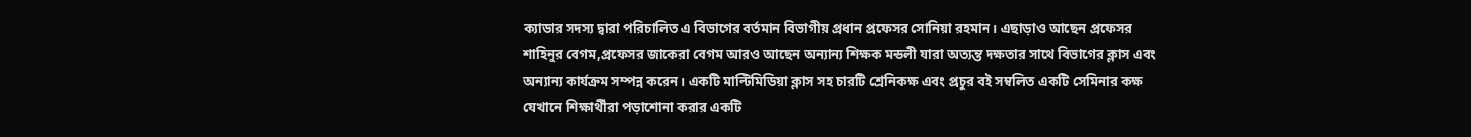ক্যাডার সদস্য দ্বারা পরিচালিত এ বিভাগের বর্তমান বিভাগীয় প্রধান প্রফেসর সোনিয়া রহমান। এছাড়াও আছেন প্রফেসর শাহিনুর বেগম,প্রফেসর জাকেরা বেগম আরও আছেন অন্যান্য শিক্ষক মন্ডলী যারা অত্যন্ত দক্ষতার সাথে বিভাগের ক্লাস এবং অন্যান্য কার্যক্রম সম্পন্ন করেন। একটি মাল্টিমিডিয়া ক্লাস সহ চারটি শ্রেনিকক্ষ এবং প্রচুর বই সম্বলিত একটি সেমিনার কক্ষ যেখানে শিক্ষার্থীরা পড়াশোনা করার একটি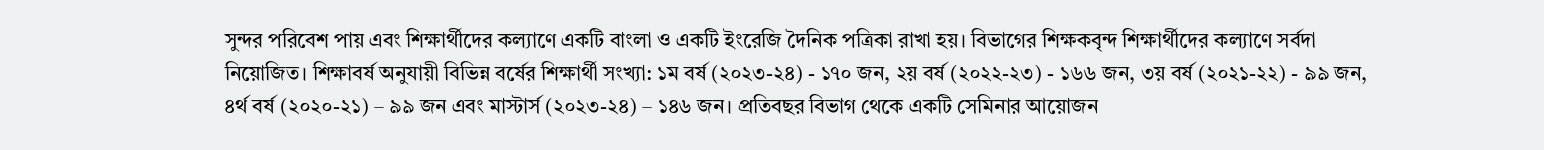সুন্দর পরিবেশ পায় এবং শিক্ষার্থীদের কল্যাণে একটি বাংলা ও একটি ইংরেজি দৈনিক পত্রিকা রাখা হয়। বিভাগের শিক্ষকবৃন্দ শিক্ষার্থীদের কল্যাণে সর্বদা নিয়োজিত। শিক্ষাবর্ষ অনুযায়ী বিভিন্ন বর্ষের শিক্ষার্থী সংখ্যা: ১ম বর্ষ (২০২৩-২৪) - ১৭০ জন, ২য় বর্ষ (২০২২-২৩) - ১৬৬ জন, ৩য় বর্ষ (২০২১-২২) - ৯৯ জন, ৪র্থ বর্ষ (২০২০-২১) – ৯৯ জন এবং মাস্টার্স (২০২৩-২৪) – ১৪৬ জন। প্রতিবছর বিভাগ থেকে একটি সেমিনার আয়োজন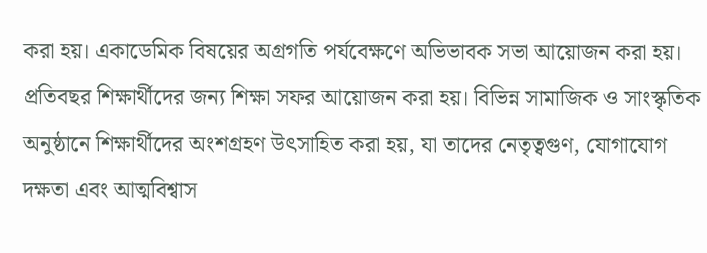করা হয়। একাডেমিক বিষয়ের অগ্রগতি পর্যবেক্ষণে অভিভাবক সভা আয়োজন করা হয়। প্রতিবছর শিক্ষার্থীদের জন্য শিক্ষা সফর আয়োজন করা হয়। বিভিন্ন সামাজিক ও সাংস্কৃতিক অনুষ্ঠানে শিক্ষার্থীদের অংশগ্রহণ উৎসাহিত করা হয়, যা তাদের নেতৃত্বগুণ, যোগাযোগ দক্ষতা এবং আত্মবিশ্বাস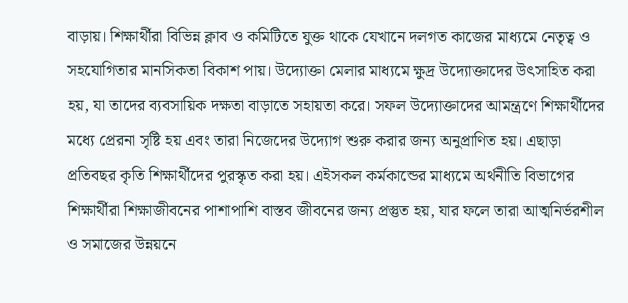বাড়ায়। শিক্ষার্থীরা বিভিন্ন ক্লাব ও কমিটিতে যুক্ত থাকে যেখানে দলগত কাজের মাধ্যমে নেতৃত্ব ও সহযোগিতার মানসিকতা বিকাশ পায়। উদ্যোক্তা মেলার মাধ্যমে ক্ষুদ্র উদ্যোক্তাদের উৎসাহিত করা হয়, যা তাদের ব্যবসায়িক দক্ষতা বাড়াতে সহায়তা করে। সফল উদ্যোক্তাদের আমন্ত্রণে শিক্ষার্থীদের মধ্যে প্রেরনা সৃষ্টি হয় এবং তারা নিজেদের উদ্যোগ শুরু করার জন্য অনুপ্রাণিত হয়। এছাড়া প্রতিবছর কৃতি শিক্ষার্থীদের পুরস্কৃত করা হয়। এইসকল কর্মকান্ডের মাধ্যমে অর্থনীতি বিভাগের শিক্ষার্থীরা শিক্ষাজীবনের পাশাপাশি বাস্তব জীবনের জন্য প্রস্তুত হয়, যার ফলে তারা আত্মনির্ভরশীল ও সমাজের উন্নয়নে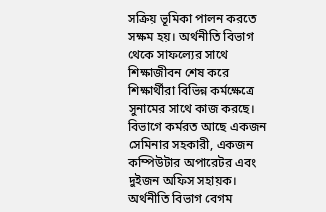সক্রিয় ভূমিকা পালন করতে সক্ষম হয়। অর্থনীতি বিভাগ থেকে সাফল্যের সাথে শিক্ষাজীবন শেষ করে শিক্ষার্থীরা বিভিন্ন কর্মক্ষেত্রে সুনামের সাথে কাজ করছে। বিভাগে কর্মরত আছে একজন সেমিনার সহকারী, একজন কম্পিউটার অপারেটর এবং দুইজন অফিস সহায়ক। অর্থনীতি বিভাগ বেগম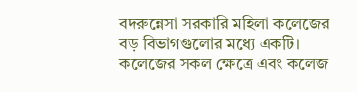বদরুন্নেসা সরকারি মহিলা কলেজের বড় বিভাগগুলোর মধ্যে একটি। কলেজের সকল ক্ষেত্রে এবং কলেজ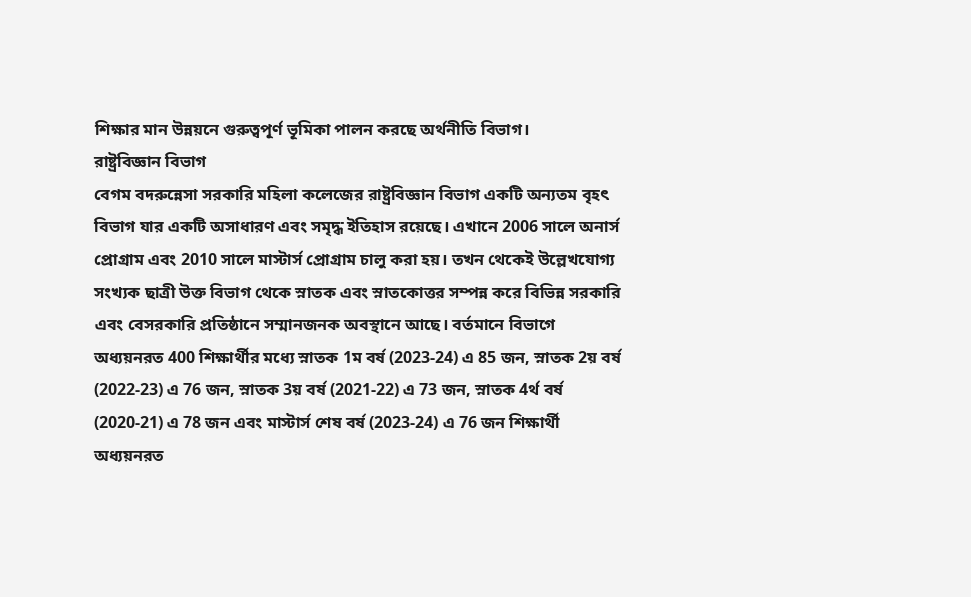শিক্ষার মান উন্নয়নে গুরুত্বপূর্ণ ভূমিকা পালন করছে অর্থনীতি বিভাগ।
রাষ্ট্রবিজ্ঞান বিভাগ
বেগম বদরুন্নেসা সরকারি মহিলা কলেজের রাষ্ট্রবিজ্ঞান বিভাগ একটি অন্যতম বৃহৎ বিভাগ যার একটি অসাধারণ এবং সমৃদ্ধ ইতিহাস রয়েছে। এখানে 2006 সালে অনার্স প্রোগ্রাম এবং 2010 সালে মাস্টার্স প্রোগ্রাম চালু করা হয়। তখন থেকেই উল্লেখযোগ্য সংখ্যক ছাত্রী উক্ত বিভাগ থেকে স্নাতক এবং স্নাতকোত্তর সম্পন্ন করে বিভিন্ন সরকারি এবং বেসরকারি প্রতিষ্ঠানে সম্মানজনক অবস্থানে আছে। বর্তমানে বিভাগে অধ্যয়নরত 400 শিক্ষার্থীর মধ্যে স্নাতক 1ম বর্ষ (2023-24) এ 85 জন, স্নাতক 2য় বর্ষ (2022-23) এ 76 জন, স্নাতক 3য় বর্ষ (2021-22) এ 73 জন, স্নাতক 4র্থ বর্ষ (2020-21) এ 78 জন এবং মাস্টার্স শেষ বর্ষ (2023-24) এ 76 জন শিক্ষার্থী অধ্যয়নরত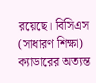রয়েছে। বিসিএস (সাধারণ শিক্ষা) ক্যাডারের অত্যন্ত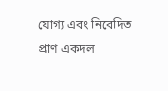যোগ্য এবং নিবেদিত প্রাণ একদল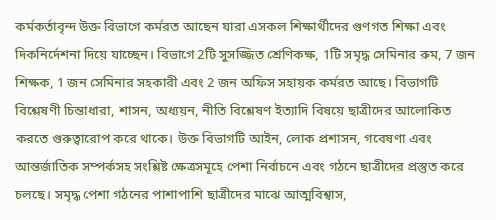কর্মকর্তাবৃন্দ উক্ত বিভাগে কর্মরত আছেন যারা এসকল শিক্ষার্থীদের গুণগত শিক্ষা এবং দিকনির্দেশনা দিয়ে যাচ্ছেন। বিভাগে 2টি সুসজ্জিত শ্রেণিকক্ষ, 1টি সমৃদ্ধ সেমিনার রুম, 7 জন শিক্ষক, 1 জন সেমিনার সহকারী এবং 2 জন অফিস সহায়ক কর্মরত আছে। বিভাগটি বিশ্লেষণী চিন্তাধারা, শাসন, অধ্যয়ন, নীতি বিশ্লেষণ ইত্যাদি বিষয়ে ছাত্রীদের আলোকিত করতে গুরুত্বারোপ করে থাকে। উক্ত বিভাগটি আইন, লোক প্রশাসন, গবেষণা এবং আন্তর্জাতিক সম্পর্কসহ সংশ্লিষ্ট ক্ষেত্রসমূহে পেশা নির্বাচনে এবং গঠনে ছাত্রীদের প্রস্তুত করে চলছে। সমৃদ্ধ পেশা গঠনের পাশাপাশি ছাত্রীদের মাঝে আত্মবিশ্বাস,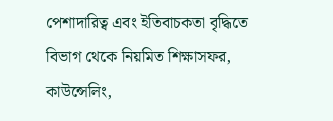পেশাদারিত্ব এবং ইতিবাচকতা বৃদ্ধিতে বিভাগ থেকে নিয়মিত শিক্ষাসফর, কাউন্সেলিং,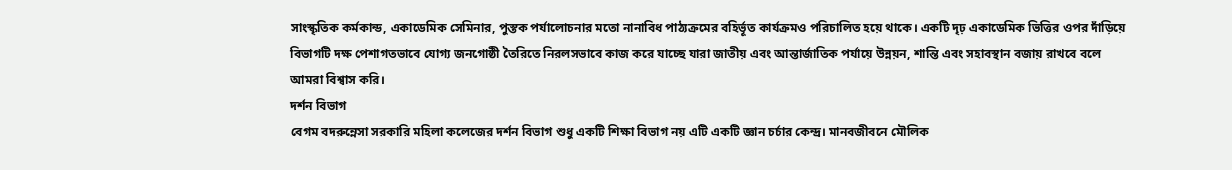সাংস্কৃতিক কর্মকান্ড, একাডেমিক সেমিনার, পুস্তক পর্যালোচনার মতো নানাবিধ পাঠ্যক্রমের বহির্ভূত কার্যক্রমও পরিচালিত হয়ে থাকে। একটি দৃঢ় একাডেমিক ভিত্তির ওপর দাঁড়িয়ে বিভাগটি দক্ষ পেশাগতভাবে যোগ্য জনগোষ্ঠী তৈরিতে নিরলসভাবে কাজ করে যাচ্ছে যারা জাতীয় এবং আন্তার্জাতিক পর্যায়ে উন্নয়ন, শান্তি এবং সহাবস্থান বজায় রাখবে বলে আমরা বিশ্বাস করি।
দর্শন বিভাগ
বেগম বদরুন্নেসা সরকারি মহিলা কলেজের দর্শন বিভাগ শুধু একটি শিক্ষা বিভাগ নয় এটি একটি জ্ঞান চর্চার কেন্দ্র। মানবজীবনে মৌলিক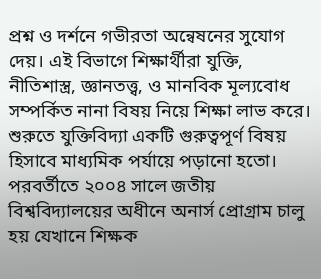প্রশ্ন ও দর্শনে গভীরতা অন্বেষনের সুযোগ দেয়। এই বিভাগে শিক্ষার্থীরা যুক্তি, নীতিশাস্ত্র, জ্ঞানতত্ত্ব, ও মানবিক মূল্যবোধ সম্পর্কিত নানা বিষয় নিয়ে শিক্ষা লাভ করে। শুরুতে যুক্তিবিদ্যা একটি গুরুত্বপূর্ণ বিষয় হিসাবে মাধ্যমিক পর্যায়ে পড়ানো হতো। পরবর্তীতে ২০০৪ সালে জতীয় বিশ্ববিদ্যালয়ের অধীনে অনার্স প্রোগ্রাম চালু হয় যেখানে শিক্ষক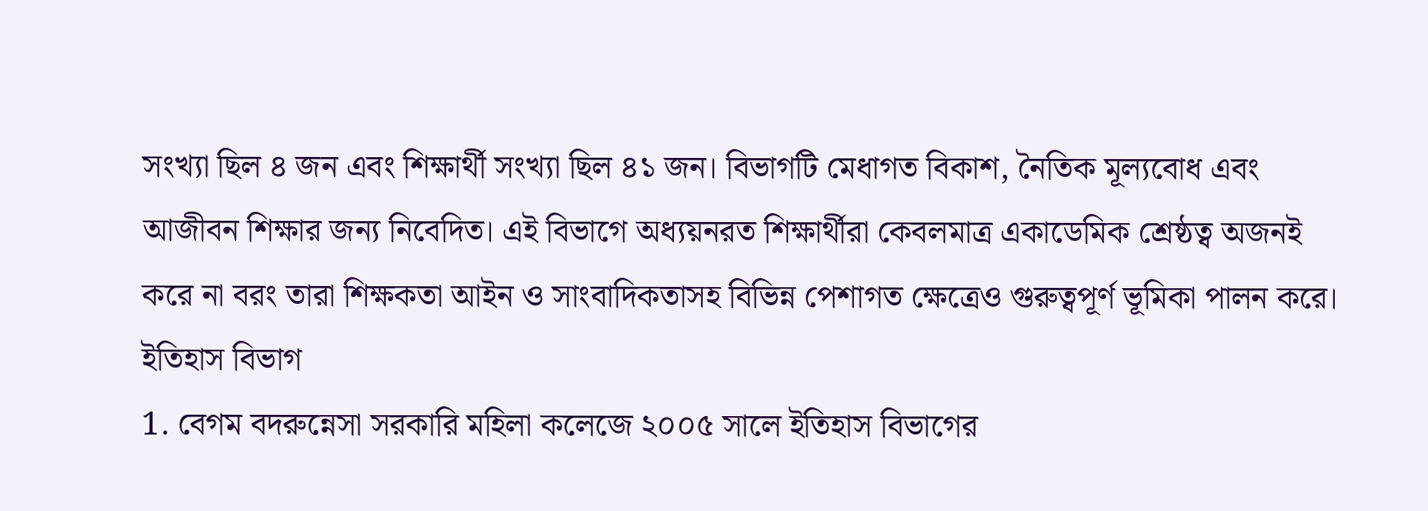সংখ্যা ছিল ৪ জন এবং শিক্ষার্থী সংখ্যা ছিল ৪১ জন। বিভাগটি মেধাগত বিকাশ, নৈতিক মূল্যবোধ এবং আজীবন শিক্ষার জন্য নিবেদিত। এই বিভাগে অধ্যয়নরত শিক্ষার্থীরা কেবলমাত্র একাডেমিক শ্রেষ্ঠত্ব অজনই করে না বরং তারা শিক্ষকতা আইন ও সাংবাদিকতাসহ বিভিন্ন পেশাগত ক্ষেত্রেও গুরুত্বপূর্ণ ভূমিকা পালন করে।
ইতিহাস বিভাগ
1. বেগম বদরুন্নেসা সরকারি মহিলা কলেজে ২০০৫ সালে ইতিহাস বিভাগের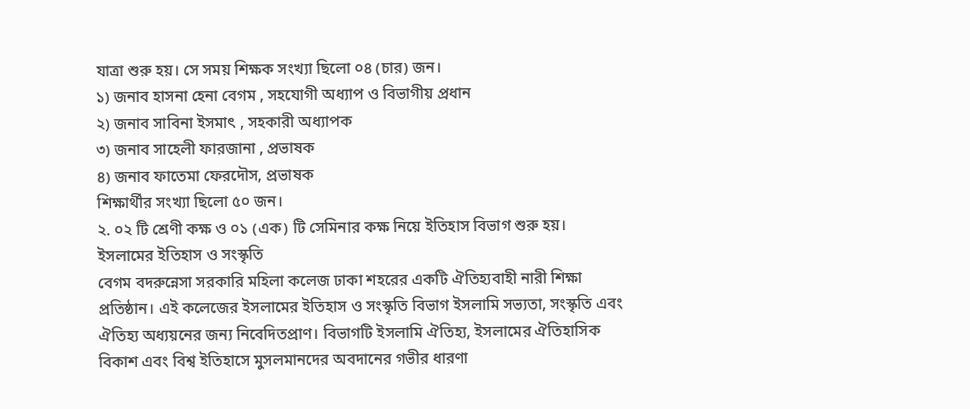যাত্রা শুরু হয়। সে সময় শিক্ষক সংখ্যা ছিলো ০৪ (চার) জন।
১) জনাব হাসনা হেনা বেগম , সহযোগী অধ্যাপ ও বিভাগীয় প্রধান
২) জনাব সাবিনা ইসমাৎ , সহকারী অধ্যাপক
৩) জনাব সাহেলী ফারজানা , প্রভাষক
৪) জনাব ফাতেমা ফেরদৌস, প্রভাষক
শিক্ষার্থীর সংখ্যা ছিলো ৫০ জন।
২. ০২ টি শ্রেণী কক্ষ ও ০১ (এক) টি সেমিনার কক্ষ নিয়ে ইতিহাস বিভাগ শুরু হয়।
ইসলামের ইতিহাস ও সংস্কৃতি
বেগম বদরুন্নেসা সরকারি মহিলা কলেজ ঢাকা শহরের একটি ঐতিহ্যবাহী নারী শিক্ষা প্রতিষ্ঠান। এই কলেজের ইসলামের ইতিহাস ও সংস্কৃতি বিভাগ ইসলামি সভ্যতা, সংস্কৃতি এবং ঐতিহ্য অধ্যয়নের জন্য নিবেদিতপ্রাণ। বিভাগটি ইসলামি ঐতিহ্য, ইসলামের ঐতিহাসিক বিকাশ এবং বিশ্ব ইতিহাসে মুসলমানদের অবদানের গভীর ধারণা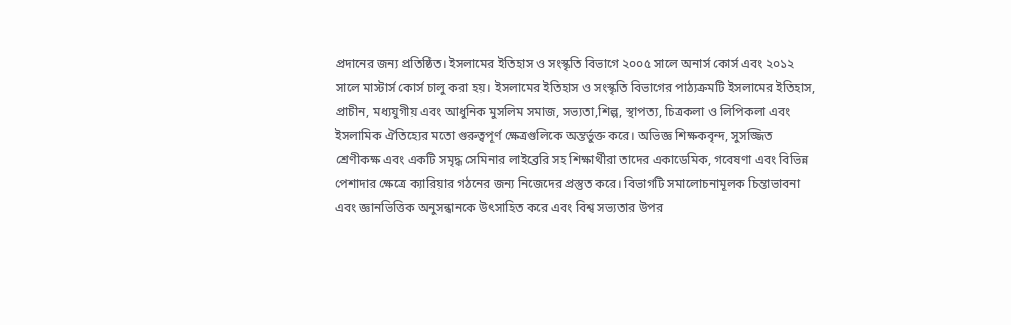প্রদানের জন্য প্রতিষ্ঠিত। ইসলামের ইতিহাস ও সংস্কৃতি বিভাগে ২০০৫ সালে অনার্স কোর্স এবং ২০১২ সালে মাস্টার্স কোর্স চালু করা হয়। ইসলামের ইতিহাস ও সংস্কৃতি বিভাগের পাঠ্যক্রমটি ইসলামের ইতিহাস, প্রাচীন, মধ্যযুগীয় এবং আধুনিক মুসলিম সমাজ, সভ্যতা,শিল্প, স্থাপত্য, চিত্রকলা ও লিপিকলা এবং ইসলামিক ঐতিহ্যের মতো গুরুত্বপূর্ণ ক্ষেত্রগুলিকে অন্তর্ভুক্ত করে। অভিজ্ঞ শিক্ষকবৃন্দ, সুসজ্জিত শ্রেণীকক্ষ এবং একটি সমৃদ্ধ সেমিনার লাইব্রেরি সহ শিক্ষার্থীরা তাদের একাডেমিক, গবেষণা এবং বিভিন্ন পেশাদার ক্ষেত্রে ক্যারিয়ার গঠনের জন্য নিজেদের প্রস্তুত করে। বিভাগটি সমালোচনামূলক চিন্তাভাবনা এবং জ্ঞানভিত্তিক অনুসন্ধানকে উৎসাহিত করে এবং বিশ্ব সভ্যতার উপর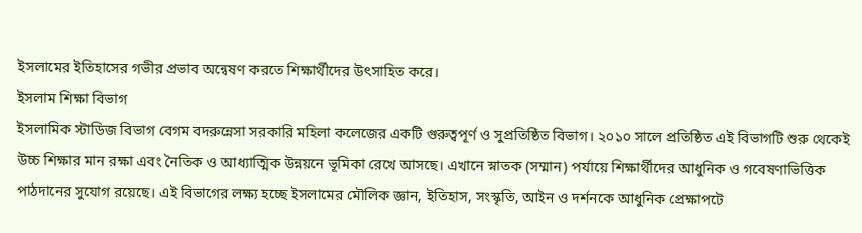ইসলামের ইতিহাসের গভীর প্রভাব অন্বেষণ করতে শিক্ষার্থীদের উৎসাহিত করে।
ইসলাম শিক্ষা বিভাগ
ইসলামিক স্টাডিজ বিভাগ বেগম বদরুন্নেসা সরকারি মহিলা কলেজের একটি গুরুত্বপূর্ণ ও সুপ্রতিষ্ঠিত বিভাগ। ২০১০ সালে প্রতিষ্ঠিত এই বিভাগটি শুরু থেকেই উচ্চ শিক্ষার মান রক্ষা এবং নৈতিক ও আধ্যাত্মিক উন্নয়নে ভূমিকা রেখে আসছে। এখানে স্নাতক (সম্মান) পর্যায়ে শিক্ষার্থীদের আধুনিক ও গবেষণাভিত্তিক পাঠদানের সুযোগ রয়েছে। এই বিভাগের লক্ষ্য হচ্ছে ইসলামের মৌলিক জ্ঞান, ইতিহাস, সংস্কৃতি, আইন ও দর্শনকে আধুনিক প্রেক্ষাপটে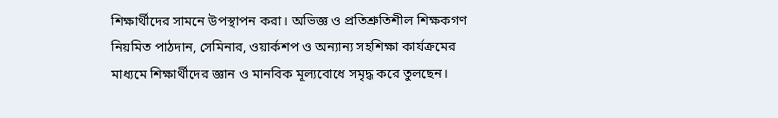শিক্ষার্থীদের সামনে উপস্থাপন করা। অভিজ্ঞ ও প্রতিশ্রুতিশীল শিক্ষকগণ নিয়মিত পাঠদান, সেমিনার, ওয়ার্কশপ ও অন্যান্য সহশিক্ষা কার্যক্রমের মাধ্যমে শিক্ষার্থীদের জ্ঞান ও মানবিক মূল্যবোধে সমৃদ্ধ করে তুলছেন।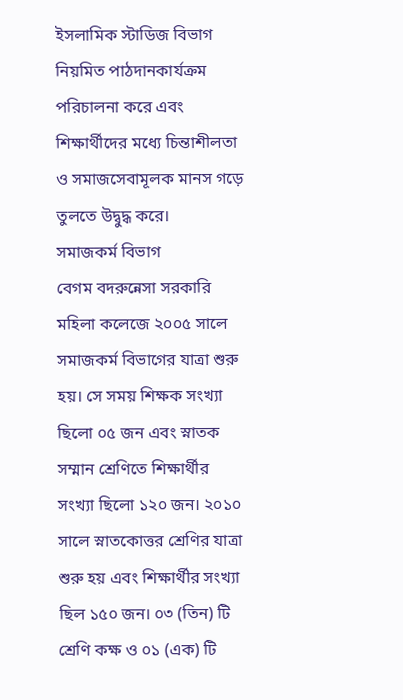ইসলামিক স্টাডিজ বিভাগ নিয়মিত পাঠদানকার্যক্রম পরিচালনা করে এবং শিক্ষার্থীদের মধ্যে চিন্তাশীলতা ও সমাজসেবামূলক মানস গড়ে তুলতে উদ্বুদ্ধ করে।
সমাজকর্ম বিভাগ
বেগম বদরুন্নেসা সরকারি মহিলা কলেজে ২০০৫ সালে সমাজকর্ম বিভাগের যাত্রা শুরু হয়। সে সময় শিক্ষক সংখ্যা ছিলো ০৫ জন এবং স্নাতক সম্মান শ্রেণিতে শিক্ষার্থীর সংখ্যা ছিলো ১২০ জন। ২০১০ সালে স্নাতকোত্তর শ্রেণির যাত্রা শুরু হয় এবং শিক্ষার্থীর সংখ্যা ছিল ১৫০ জন। ০৩ (তিন) টি শ্রেণি কক্ষ ও ০১ (এক) টি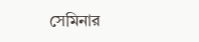সেমিনার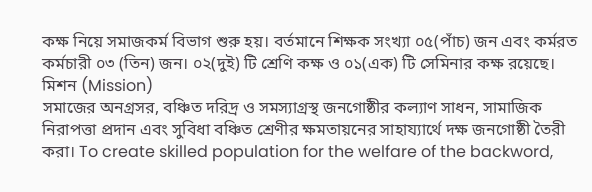কক্ষ নিয়ে সমাজকর্ম বিভাগ শুরু হয়। বর্তমানে শিক্ষক সংখ্যা ০৫(পাঁচ) জন এবং কর্মরত কর্মচারী ০৩ (তিন) জন। ০২(দুই) টি শ্রেণি কক্ষ ও ০১(এক) টি সেমিনার কক্ষ রয়েছে।
মিশন (Mission)
সমাজের অনগ্রসর, বঞ্চিত দরিদ্র ও সমস্যাগ্রস্থ জনগোষ্ঠীর কল্যাণ সাধন, সামাজিক নিরাপত্তা প্রদান এবং সুবিধা বঞ্চিত শ্রেণীর ক্ষমতায়নের সাহায্যার্থে দক্ষ জনগোষ্ঠী তৈরী করা। To create skilled population for the welfare of the backword,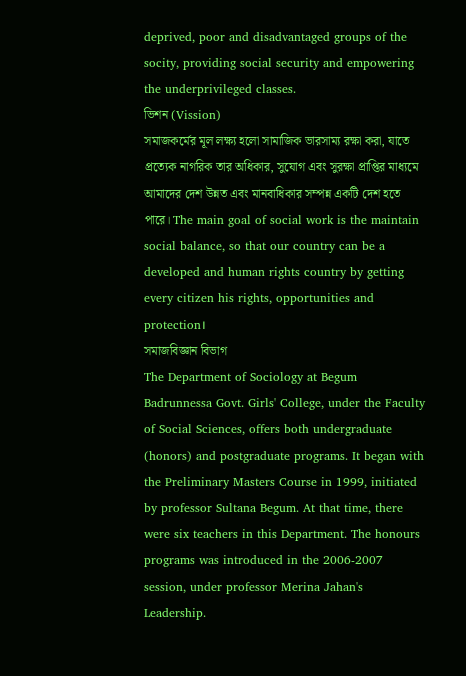deprived, poor and disadvantaged groups of the socity, providing social security and empowering the underprivileged classes.
ভিশন (Vission)
সমাজকর্মের মূল লক্ষ্য হলো সামাজিক ভারসাম্য রক্ষা করা, যাতে প্রত্যেক নাগরিক তার অধিকার, সুযোগ এবং সুরক্ষা প্রাপ্তির মাধ্যমে আমাদের দেশ উন্নত এবং মানবাধিকার সম্পন্ন একটি দেশ হতে পারে। The main goal of social work is the maintain social balance, so that our country can be a developed and human rights country by getting every citizen his rights, opportunities and protection।
সমাজবিজ্ঞান বিভাগ
The Department of Sociology at Begum Badrunnessa Govt. Girls' College, under the Faculty of Social Sciences, offers both undergraduate (honors) and postgraduate programs. It began with the Preliminary Masters Course in 1999, initiated by professor Sultana Begum. At that time, there were six teachers in this Department. The honours programs was introduced in the 2006-2007 session, under professor Merina Jahan's Leadership.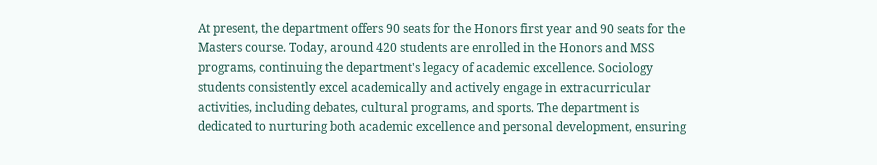At present, the department offers 90 seats for the Honors first year and 90 seats for the Masters course. Today, around 420 students are enrolled in the Honors and MSS programs, continuing the department's legacy of academic excellence. Sociology students consistently excel academically and actively engage in extracurricular activities, including debates, cultural programs, and sports. The department is dedicated to nurturing both academic excellence and personal development, ensuring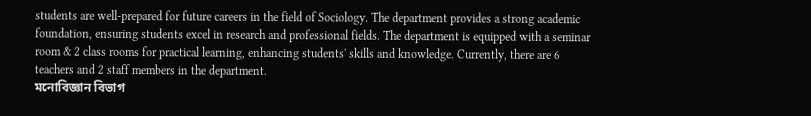students are well-prepared for future careers in the field of Sociology. The department provides a strong academic foundation, ensuring students excel in research and professional fields. The department is equipped with a seminar room & 2 class rooms for practical learning, enhancing students' skills and knowledge. Currently, there are 6 teachers and 2 staff members in the department.
মনোবিজ্ঞান বিভাগ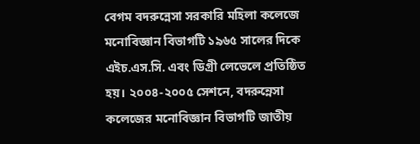বেগম বদরুন্নেসা সরকারি মহিলা কলেজে মনোবিজ্ঞান বিভাগটি ১৯৬৫ সালের দিকে এইচ.এস.সি. এবং ডিগ্রী লেভেলে প্রতিষ্ঠিত হয়। ২০০৪-২০০৫ সেশনে, বদরুন্নেসা কলেজের মনোবিজ্ঞান বিভাগটি জাতীয়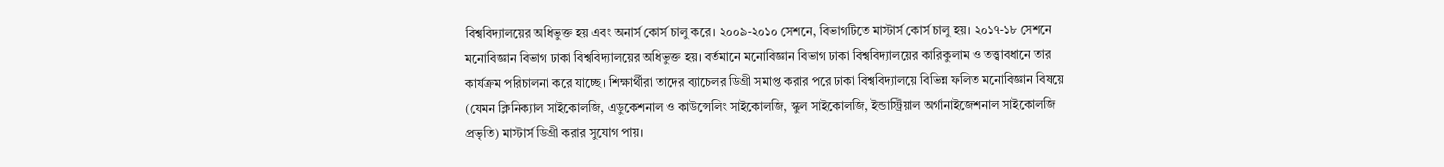বিশ্ববিদ্যালয়ের অধিভুক্ত হয় এবং অনার্স কোর্স চালু করে। ২০০৯-২০১০ সেশনে, বিভাগটিতে মাস্টার্স কোর্স চালু হয়। ২০১৭-১৮ সেশনে মনোবিজ্ঞান বিভাগ ঢাকা বিশ্ববিদ্যালয়ের অধিভুক্ত হয়। বর্তমানে মনোবিজ্ঞান বিভাগ ঢাকা বিশ্ববিদ্যালয়ের কারিকুলাম ও তত্ত্বাবধানে তার কার্যক্রম পরিচালনা করে যাচ্ছে। শিক্ষার্থীরা তাদের ব্যাচেলর ডিগ্রী সমাপ্ত করার পরে ঢাকা বিশ্ববিদ্যালয়ে বিভিন্ন ফলিত মনোবিজ্ঞান বিষয়ে (যেমন ক্লিনিক্যাল সাইকোলজি, এডুকেশনাল ও কাউন্সেলিং সাইকোলজি, স্কুল সাইকোলজি, ইন্ডাস্ট্রিয়াল অর্গানাইজেশনাল সাইকোলজি প্রভৃতি) মাস্টার্স ডিগ্রী করার সুযোগ পায়।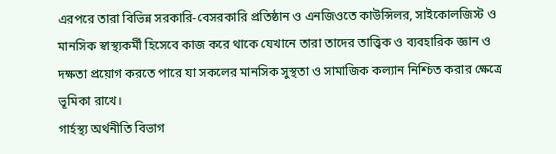এরপরে তারা বিভিন্ন সরকারি-বেসরকারি প্রতিষ্ঠান ও এনজিওতে কাউন্সিলর, সাইকোলজিস্ট ও মানসিক স্বাস্থ্যকর্মী হিসেবে কাজ করে থাকে যেখানে তারা তাদের তাত্ত্বিক ও ব্যবহারিক জ্ঞান ও দক্ষতা প্রয়োগ করতে পারে যা সকলের মানসিক সুস্থতা ও সামাজিক কল্যান নিশ্চিত করার ক্ষেত্রে ভূমিকা রাখে।
গার্হস্থ্য অর্থনীতি বিভাগ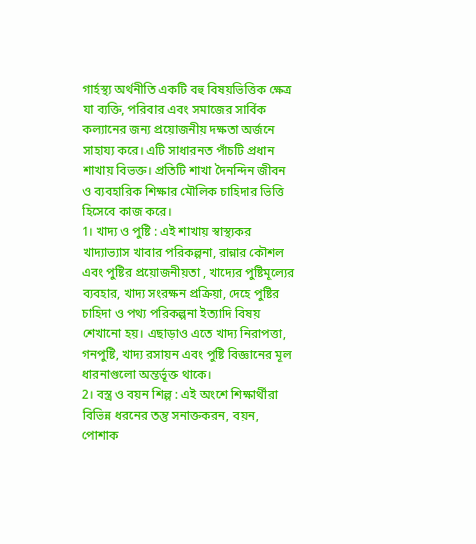গার্হস্থ্য অর্থনীতি একটি বহু বিষয়ভিত্তিক ক্ষেত্র যা ব্যক্তি, পরিবার এবং সমাজের সার্বিক কল্যানের জন্য প্রয়োজনীয় দক্ষতা অর্জনে সাহায্য করে। এটি সাধারনত পাঁচটি প্রধান শাখায় বিভক্ত। প্রতিটি শাখা দৈনন্দিন জীবন ও ব্যবহারিক শিক্ষার মৌলিক চাহিদার ভিত্তি হিসেবে কাজ করে।
1। খাদ্য ও পুষ্টি : এই শাখায় স্বাস্থ্যকর খাদ্যাভ্যাস খাবার পরিকল্পনা, রান্নার কৌশল এবং পুষ্টির প্রয়োজনীয়তা , খাদ্যের পুষ্টিমূল্যের ব্যবহার, খাদ্য সংরক্ষন প্রক্রিয়া, দেহে পুষ্টির চাহিদা ও পথ্য পরিকল্পনা ইত্যাদি বিষয় শেখানো হয়। এছাড়াও এতে খাদ্য নিরাপত্তা, গনপুষ্টি, খাদ্য রসায়ন এবং পুষ্টি বিজ্ঞানের মূল ধারনাগুলো অন্তর্ভূক্ত থাকে।
2। বস্ত্র ও বয়ন শিল্প : এই অংশে শিক্ষার্থীরা বিভিন্ন ধরনের তন্তু সনাক্তকরন, বয়ন, পোশাক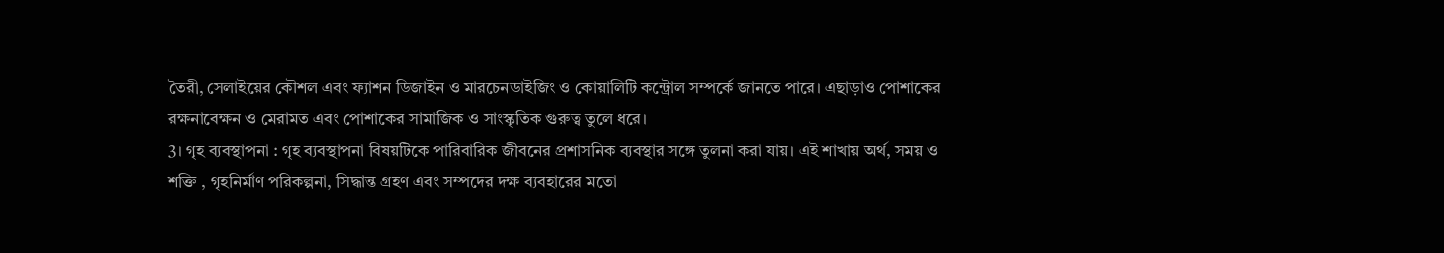তৈরী, সেলাইয়ের কৌশল এবং ফ্যাশন ডিজাইন ও মারচেনডাইজিং ও কোয়ালিটি কন্ট্রোল সম্পর্কে জানতে পারে। এছাড়াও পোশাকের রক্ষনাবেক্ষন ও মেরামত এবং পোশাকের সামাজিক ও সাংস্কৃতিক গুরুত্ব তুলে ধরে।
3। গৃহ ব্যবস্থাপনা : গৃহ ব্যবস্থাপনা বিষয়টিকে পারিবারিক জীবনের প্রশাসনিক ব্যবস্থার সঙ্গে তুলনা করা যায়। এই শাখায় অর্থ, সময় ও শক্তি , গৃহনির্মাণ পরিকল্পনা, সিদ্ধান্ত গ্রহণ এবং সম্পদের দক্ষ ব্যবহারের মতো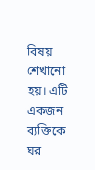বিষয় শেখানো হয়। এটি একজন ব্যক্তিকে ঘর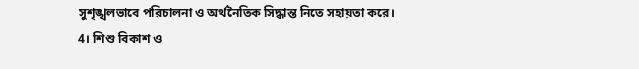সুশৃঙ্খলভাবে পরিচালনা ও অর্থনৈতিক সিদ্ধান্ত নিতে সহায়তা করে।
4। শিশু বিকাশ ও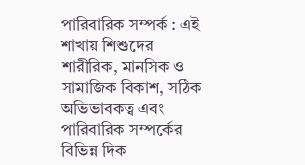পারিবারিক সম্পর্ক : এই শাখায় শিশুদের শারীরিক, মানসিক ও সামাজিক বিকাশ, সঠিক অভিভাবকত্ব এবং পারিবারিক সম্পর্কের বিভিন্ন দিক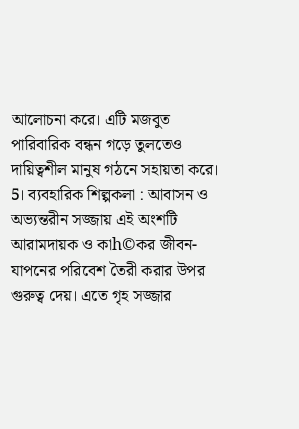আলোচনা করে। এটি মজবুত পারিবারিক বন্ধন গড়ে তুলতেও দায়িত্বশীল মানুষ গঠনে সহায়তা করে।
5। ব্যবহারিক শিল্পকলা : আবাসন ও অভ্যন্তরীন সজ্জায় এই অংশটি আরামদায়ক ও কাh©কর জীবন-যাপনের পরিবেশ তৈরী করার উপর গুরুত্ব দেয়। এতে গৃহ সজ্জার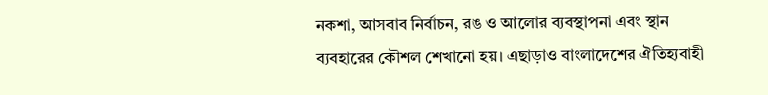নকশা, আসবাব নির্বাচন, রঙ ও আলোর ব্যবস্থাপনা এবং স্থান ব্যবহারের কৌশল শেখানো হয়। এছাড়াও বাংলাদেশের ঐতিহ্যবাহী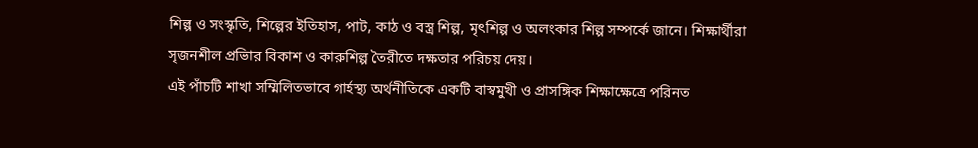শিল্প ও সংস্কৃতি, শিল্পের ইতিহাস, পাট, কাঠ ও বস্ত্র শিল্প, মৃৎশিল্প ও অলংকার শিল্প সম্পর্কে জানে। শিক্ষার্থীরা সৃজনশীল প্রভিার বিকাশ ও কারুশিল্প তৈরীতে দক্ষতার পরিচয় দেয়।
এই পাঁচটি শাখা সম্মিলিতভাবে গার্হস্থ্য অর্থনীতিকে একটি বাস্বমুখী ও প্রাসঙ্গিক শিক্ষাক্ষেত্রে পরিনত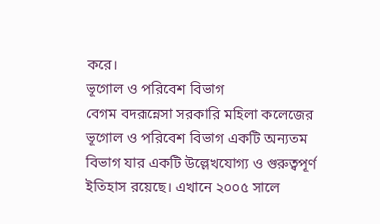করে।
ভূগোল ও পরিবেশ বিভাগ
বেগম বদরূন্নেসা সরকারি মহিলা কলেজের ভূগোল ও পরিবেশ বিভাগ একটি অন্যতম বিভাগ যার একটি উল্লেখযোগ্য ও গুরুত্বপূর্ণ ইতিহাস রয়েছে। এখানে ২০০৫ সালে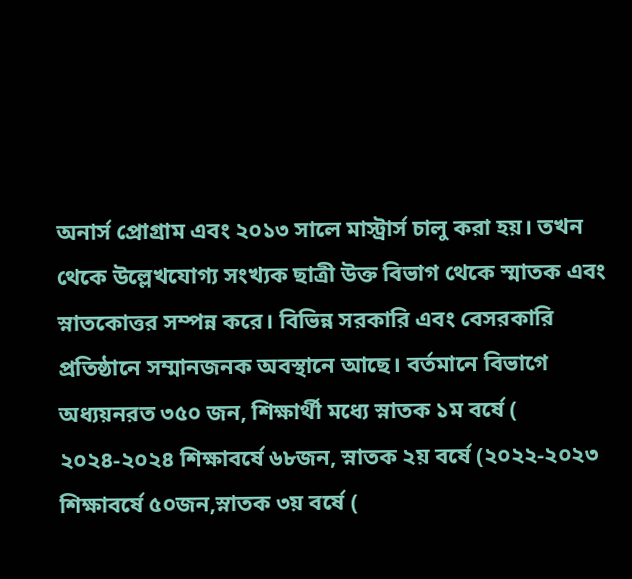অনার্স প্রোগ্রাম এবং ২০১৩ সালে মাস্ট্রার্স চালু করা হয়। তখন থেকে উল্লেখযোগ্য সংখ্যক ছাত্রী উক্ত বিভাগ থেকে স্মাতক এবং স্নাতকোত্তর সম্পন্ন করে। বিভিন্ন সরকারি এবং বেসরকারি প্রতিষ্ঠানে সম্মানজনক অবস্থানে আছে। বর্তমানে বিভাগে অধ্যয়নরত ৩৫০ জন, শিক্ষার্থী মধ্যে স্নাতক ১ম বর্ষে ( ২০২৪-২০২৪ শিক্ষাবর্ষে ৬৮জন, স্নাতক ২য় বর্ষে (২০২২-২০২৩ শিক্ষাবর্ষে ৫০জন,স্নাতক ৩য় বর্ষে (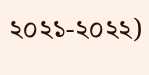২০২১-২০২২)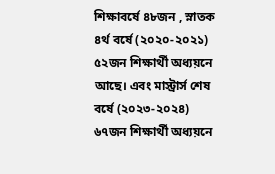শিক্ষাবর্ষে ৪৮জন , স্নাতক ৪র্থ বর্ষে (২০২০-২০২১) ৫২জন শিক্ষার্থী অধ্যয়নে আছে। এবং মাস্ট্রার্স শেষ বর্ষে (২০২৩-২০২৪) ৬৭জন শিক্ষার্থী অধ্যয়নে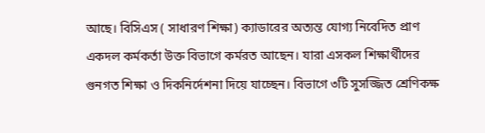আছে। বিসিএস ( সাধারণ শিক্ষা) ক্যাডারের অত্যন্ত যোগ্য নিবেদিত প্রাণ একদল কর্মকর্তা উক্ত বিভাগে কর্মরত আছেন। যারা এসকল শিক্ষার্থীদের গুনগত শিক্ষা ও দিকনির্দেশনা দিয়ে যাচ্ছেন। বিভাগে ৩টি সুসজ্জিত শ্রেণিকক্ষ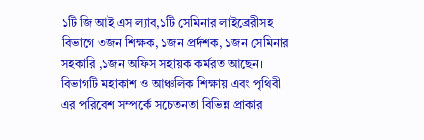১টি জি আই এস ল্যাব,১টি সেমিনার লাইব্রেরীসহ বিভাগে ৩জন শিক্ষক, ১জন প্রর্দশক, ১জন সেমিনার সহকারি ,১জন অফিস সহায়ক কর্মরত আছেন। বিভাগটি মহাকাশ ও আঞ্চলিক শিক্ষায় এবং পৃথিবী এর পরিবেশ সম্পর্কে সচেতনতা বিভিন্ন প্রাকার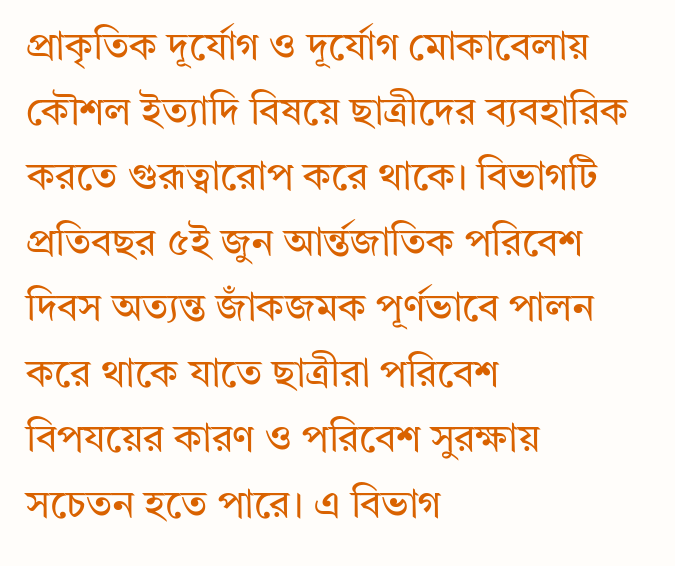প্রাকৃতিক দূর্যোগ ও দূর্যোগ মোকাবেলায় কৌশল ইত্যাদি বিষয়ে ছাত্রীদের ব্যবহারিক করতে গুরূত্বারোপ করে থাকে। বিভাগটি প্রতিবছর ৫ই জুন আর্ন্তজাতিক পরিবেশ দিবস অত্যন্ত জাঁকজমক পূর্ণভাবে পালন করে থাকে যাতে ছাত্রীরা পরিবেশ বিপযয়ের কারণ ও পরিবেশ সুরক্ষায় সচেতন হতে পারে। এ বিভাগ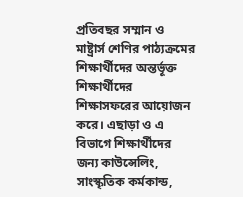প্রতিবছর সম্মান ও মাষ্ট্রার্স শেণির পাঠ্যক্রমের শিক্ষার্থীদের অন্তর্ভূক্ত শিক্ষার্থীদের শিক্ষাসফরের আয়োজন করে। এছাড়া ও এ বিভাগে শিক্ষার্থীদের জন্য কাউন্সেলিং, সাংস্কৃতিক কর্মকান্ড,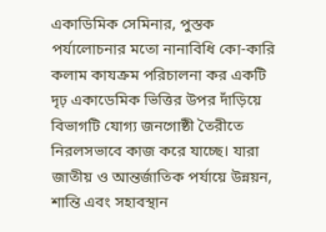একাডিমিক সেমিনার, পুস্তক পর্যালোচনার মতো নানাবিধি কো-কারি কলাম কাযক্রম পরিচালনা কর একটি দৃঢ় একাডেমিক ভিত্তির উপর দাঁড়িয়ে বিভাগটি যোগ্য জনগোষ্ঠী তৈরীতে নিরলসভাবে কাজ করে যাচ্ছে। যারা জাতীয় ও আন্তর্জাতিক পর্যায়ে উন্নয়ন, শান্তি এবং সহাবস্থান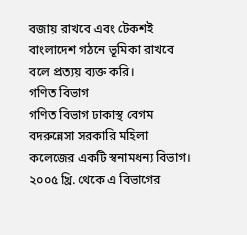বজায় রাখবে এবং টেকশই বাংলাদেশ গঠনে ভূমিকা রাখবে বলে প্রত্যয় ব্যক্ত করি।
গণিত বিভাগ
গণিত বিভাগ ঢাকাস্থ বেগম বদরুন্নেসা সরকারি মহিলা কলেজের একটি স্বনামধন্য বিভাগ। ২০০৫ খ্রি. থেকে এ বিভাগের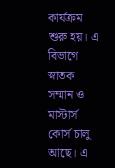কার্যক্রম শুরু হয়। এ বিভাগে স্নাতক সম্মান ও মাস্টার্স কোর্স চালু আছে। এ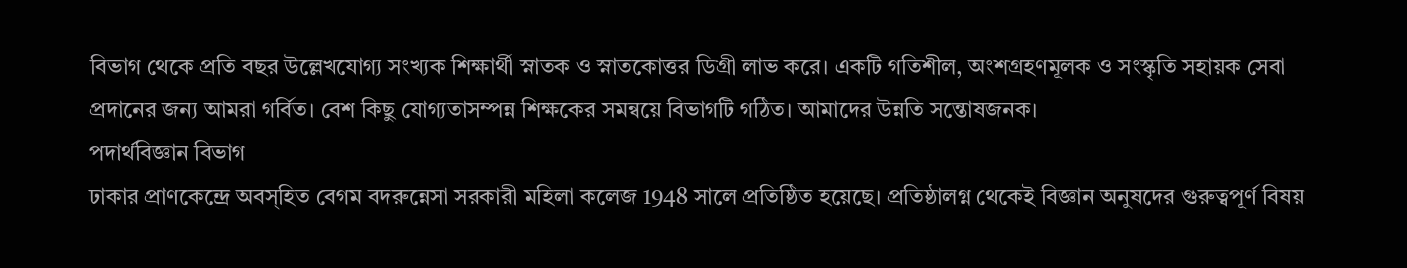বিভাগ থেকে প্রতি বছর উল্লেখযোগ্য সংখ্যক শিক্ষার্থী স্নাতক ও স্নাতকোত্তর ডিগ্রী লাভ করে। একটি গতিশীল, অংশগ্রহণমূলক ও সংস্কৃতি সহায়ক সেবা প্রদানের জন্য আমরা গর্বিত। বেশ কিছু যোগ্যতাসম্পন্ন শিক্ষকের সমন্বয়ে বিভাগটি গঠিত। আমাদের উন্নতি সন্তোষজনক।
পদার্থবিজ্ঞান বিভাগ
ঢাকার প্রাণকেন্দ্রে অবস্হিত বেগম বদরুন্নেসা সরকারী মহিলা কলেজ 1948 সালে প্রতিষ্ঠিত হয়েছে। প্রতিষ্ঠালগ্ন থেকেই বিজ্ঞান অনুষদের গুরুত্বপূর্ণ বিষয়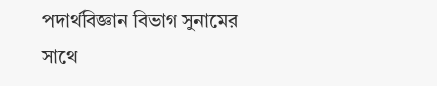পদার্থবিজ্ঞান বিভাগ সুনামের সাথে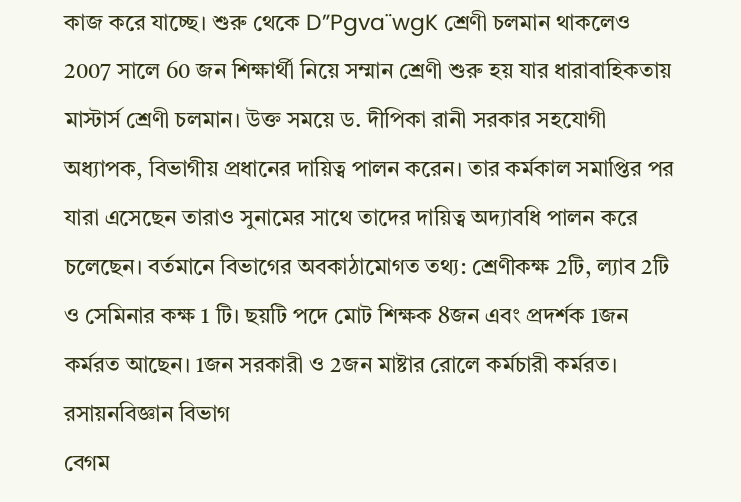কাজ করে যাচ্ছে। শুরু থেকে D”Pgva¨wgK শ্রেণী চলমান থাকলেও 2007 সালে 60 জন শিক্ষার্থী নিয়ে সম্মান শ্রেণী শুরু হয় যার ধারাবাহিকতায় মাস্টার্স শ্রেণী চলমান। উক্ত সময়ে ড. দীপিকা রানী সরকার সহযোগী অধ্যাপক, বিভাগীয় প্রধানের দায়িত্ব পালন করেন। তার কর্মকাল সমাপ্তির পর যারা এসেছেন তারাও সুনামের সাথে তাদের দায়িত্ব অদ্যাবধি পালন করে চলেছেন। বর্তমানে বিভাগের অবকাঠামোগত তথ্য: শ্রেণীকক্ষ 2টি, ল্যাব 2টি ও সেমিনার কক্ষ 1 টি। ছয়টি পদে মোট শিক্ষক 8জন এবং প্রদর্শক 1জন কর্মরত আছেন। 1জন সরকারী ও 2জন মাষ্টার রোলে কর্মচারী কর্মরত।
রসায়নবিজ্ঞান বিভাগ
বেগম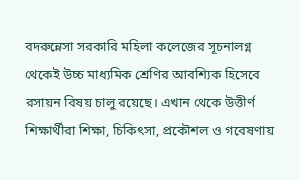বদরুন্নেসা সরকারি মহিলা কলেজের সূচনালগ্ন থেকেই উচ্চ মাধ্যমিক শ্রেণির আবশ্যিক হিসেবে রসায়ন বিষয় চালু রয়েছে। এখান থেকে উত্তীর্ণ শিক্ষার্থীরা শিক্ষা, চিকিৎসা, প্রকৌশল ও গবেষণায়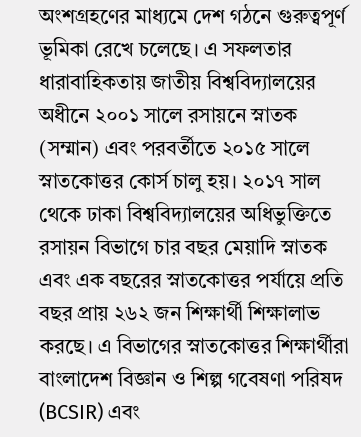অংশগ্রহণের মাধ্যমে দেশ গঠনে গুরুত্বপূর্ণ ভূমিকা রেখে চলেছে। এ সফলতার ধারাবাহিকতায় জাতীয় বিশ্ববিদ্যালয়ের অধীনে ২০০১ সালে রসায়নে স্নাতক (সম্মান) এবং পরবর্তীতে ২০১৫ সালে স্নাতকোত্তর কোর্স চালু হয়। ২০১৭ সাল থেকে ঢাকা বিশ্ববিদ্যালয়ের অধিভুক্তিতে রসায়ন বিভাগে চার বছর মেয়াদি স্নাতক এবং এক বছরের স্নাতকোত্তর পর্যায়ে প্রতি বছর প্রায় ২৬২ জন শিক্ষার্থী শিক্ষালাভ করছে। এ বিভাগের স্নাতকোত্তর শিক্ষার্থীরা বাংলাদেশ বিজ্ঞান ও শিল্প গবেষণা পরিষদ (BCSIR) এবং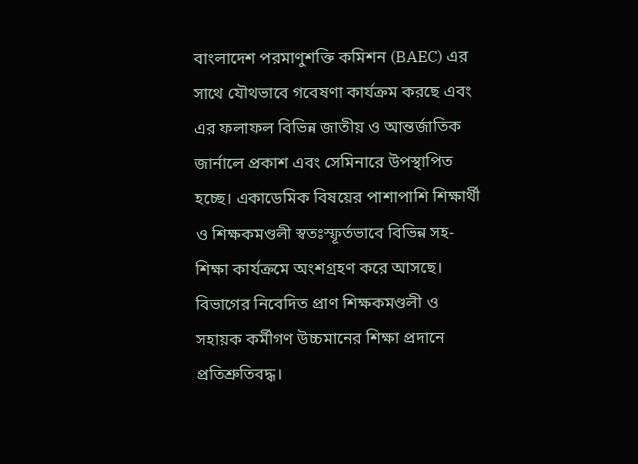বাংলাদেশ পরমাণুশক্তি কমিশন (BAEC) এর সাথে যৌথভাবে গবেষণা কার্যক্রম করছে এবং এর ফলাফল বিভিন্ন জাতীয় ও আন্তর্জাতিক জার্নালে প্রকাশ এবং সেমিনারে উপস্থাপিত হচ্ছে। একাডেমিক বিষয়ের পাশাপাশি শিক্ষার্থী ও শিক্ষকমণ্ডলী স্বতঃস্ফূর্তভাবে বিভিন্ন সহ-শিক্ষা কার্যক্রমে অংশগ্রহণ করে আসছে। বিভাগের নিবেদিত প্রাণ শিক্ষকমণ্ডলী ও সহায়ক কর্মীগণ উচ্চমানের শিক্ষা প্রদানে প্রতিশ্রুতিবদ্ধ।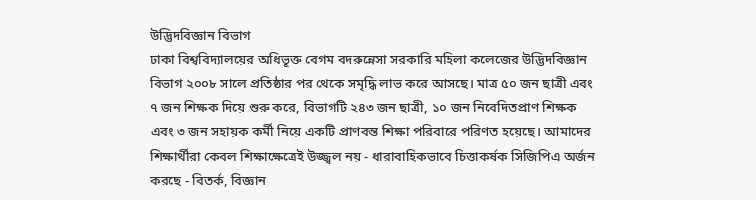উদ্ভিদবিজ্ঞান বিভাগ
ঢাকা বিশ্ববিদ্যালয়ের অধিভূক্ত বেগম বদরুন্নেসা সরকারি মহিলা কলেজের উদ্ভিদবিজ্ঞান বিভাগ ২০০৮ সালে প্রতিষ্ঠার পর থেকে সমৃদ্ধি লাভ করে আসছে। মাত্র ৫০ জন ছাত্রী এবং ৭ জন শিক্ষক দিয়ে শুরু করে, বিভাগটি ২৪৩ জন ছাত্রী, ১০ জন নিবেদিতপ্রাণ শিক্ষক এবং ৩ জন সহায়ক কর্মী নিয়ে একটি প্রাণবন্ত শিক্ষা পরিবারে পরিণত হয়েছে। আমাদের শিক্ষার্থীরা কেবল শিক্ষাক্ষেত্রেই উজ্জ্বল নয় - ধারাবাহিকভাবে চিত্তাকর্ষক সিজিপিএ অর্জন করছে - বিতর্ক, বিজ্ঞান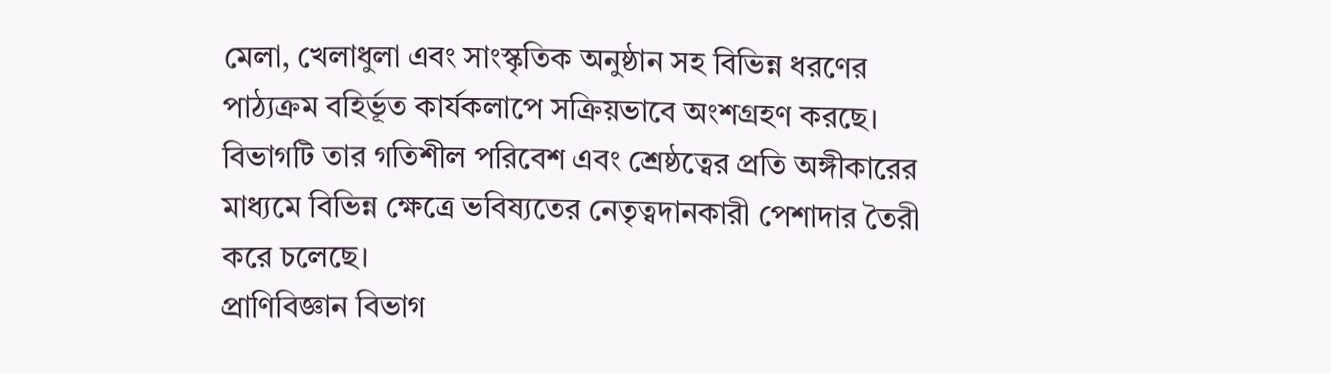মেলা, খেলাধুলা এবং সাংস্কৃতিক অনুষ্ঠান সহ বিভিন্ন ধরণের পাঠ্যক্রম বহির্ভূত কার্যকলাপে সক্রিয়ভাবে অংশগ্রহণ করছে। বিভাগটি তার গতিশীল পরিবেশ এবং শ্রেষ্ঠত্বের প্রতি অঙ্গীকারের মাধ্যমে বিভিন্ন ক্ষেত্রে ভবিষ্যতের নেতৃত্বদানকারী পেশাদার তৈরী করে চলেছে।
প্রাণিবিজ্ঞান বিভাগ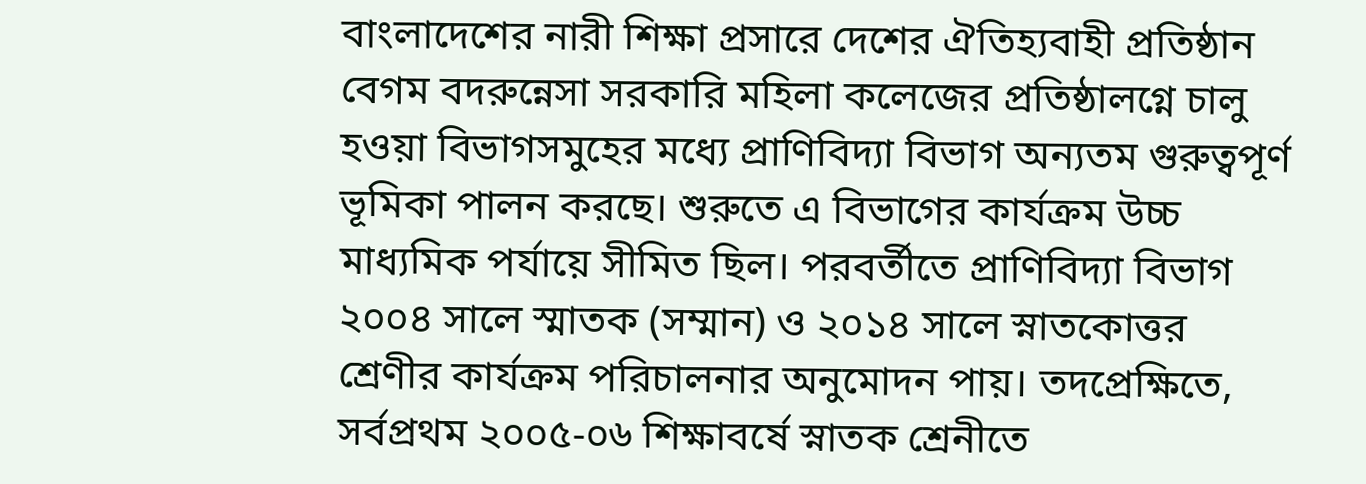বাংলাদেশের নারী শিক্ষা প্রসারে দেশের ঐতিহ্যবাহী প্রতিষ্ঠান বেগম বদরুন্নেসা সরকারি মহিলা কলেজের প্রতিষ্ঠালগ্নে চালু হওয়া বিভাগসমুহের মধ্যে প্রাণিবিদ্যা বিভাগ অন্যতম গুরুত্বপূর্ণ ভূমিকা পালন করছে। শুরুতে এ বিভাগের কার্যক্রম উচ্চ মাধ্যমিক পর্যায়ে সীমিত ছিল। পরবর্তীতে প্রাণিবিদ্যা বিভাগ ২০০৪ সালে স্মাতক (সম্মান) ও ২০১৪ সালে স্নাতকোত্তর শ্রেণীর কার্যক্রম পরিচালনার অনুমোদন পায়। তদপ্রেক্ষিতে, সর্বপ্রথম ২০০৫-০৬ শিক্ষাবর্ষে স্নাতক শ্রেনীতে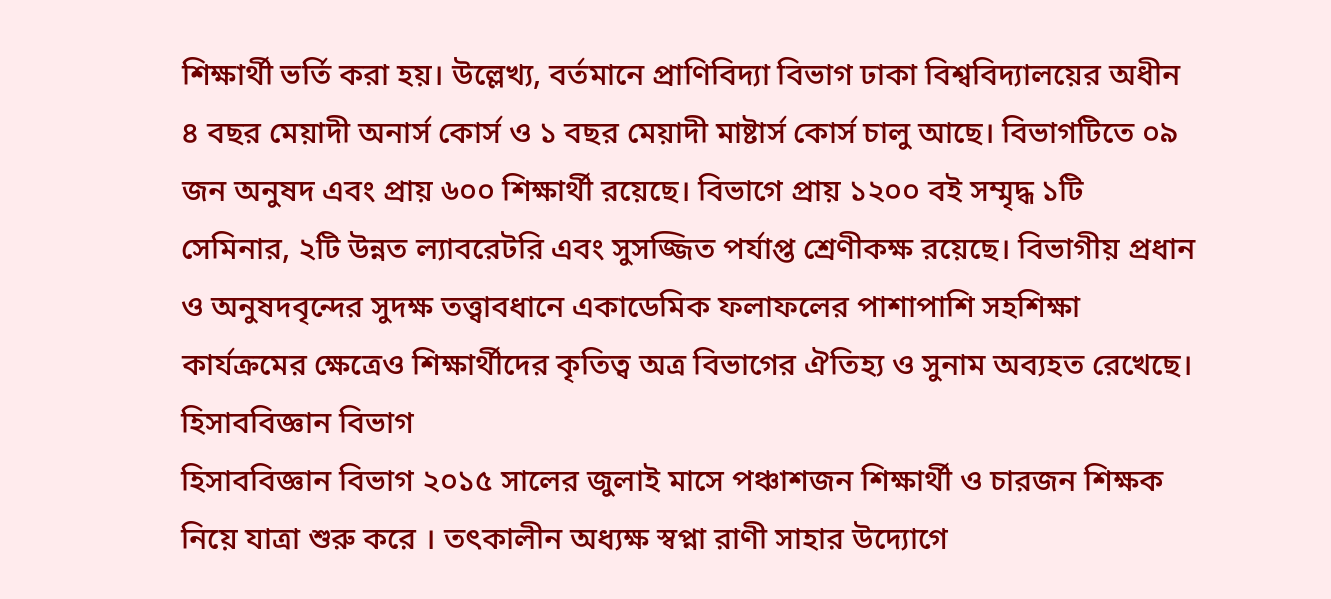শিক্ষার্থী ভর্তি করা হয়। উল্লেখ্য, বর্তমানে প্রাণিবিদ্যা বিভাগ ঢাকা বিশ্ববিদ্যালয়ের অধীন ৪ বছর মেয়াদী অনার্স কোর্স ও ১ বছর মেয়াদী মাষ্টার্স কোর্স চালু আছে। বিভাগটিতে ০৯ জন অনুষদ এবং প্রায় ৬০০ শিক্ষার্থী রয়েছে। বিভাগে প্রায় ১২০০ বই সম্মৃদ্ধ ১টি সেমিনার, ২টি উন্নত ল্যাবরেটরি এবং সুসজ্জিত পর্যাপ্ত শ্রেণীকক্ষ রয়েছে। বিভাগীয় প্রধান ও অনুষদবৃন্দের সুদক্ষ তত্ত্বাবধানে একাডেমিক ফলাফলের পাশাপাশি সহশিক্ষা কার্যক্রমের ক্ষেত্রেও শিক্ষার্থীদের কৃতিত্ব অত্র বিভাগের ঐতিহ্য ও সুনাম অব্যহত রেখেছে।
হিসাববিজ্ঞান বিভাগ
হিসাববিজ্ঞান বিভাগ ২০১৫ সালের জুলাই মাসে পঞ্চাশজন শিক্ষার্থী ও চারজন শিক্ষক নিয়ে যাত্রা শুরু করে । তৎকালীন অধ্যক্ষ স্বপ্না রাণী সাহার উদ্যোগে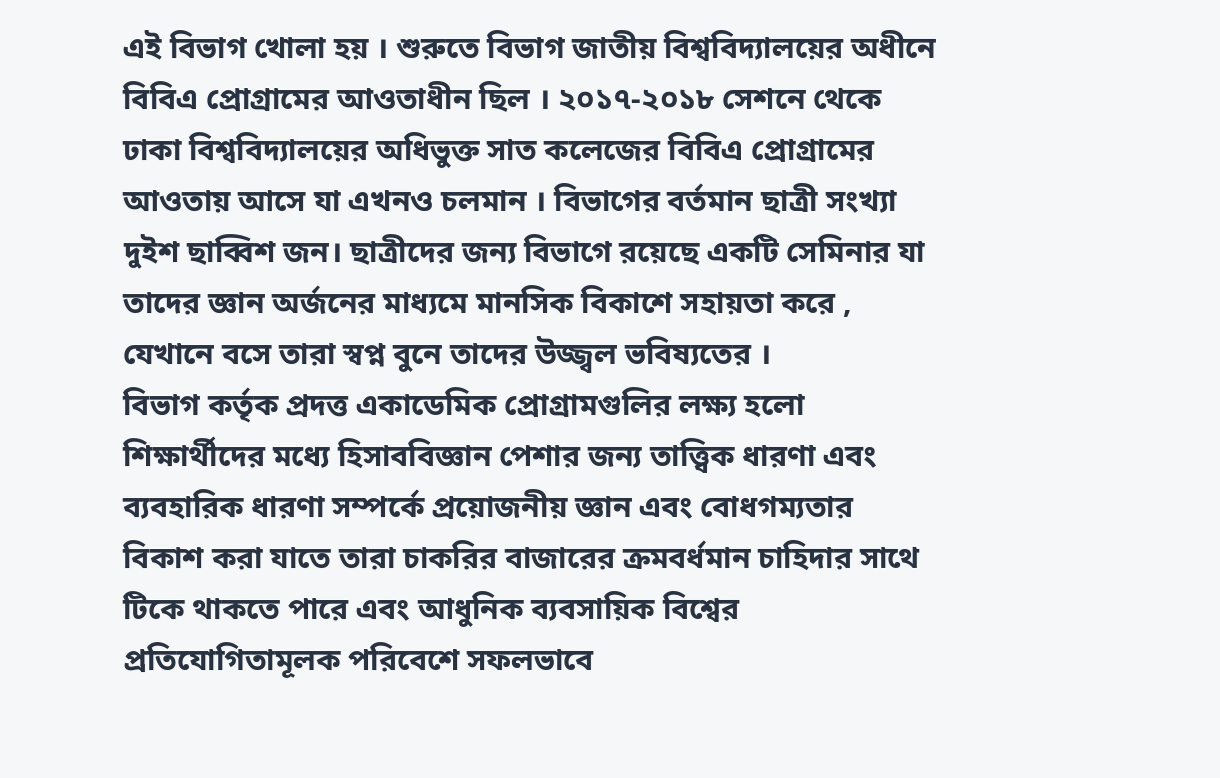এই বিভাগ খোলা হয় । শুরুতে বিভাগ জাতীয় বিশ্ববিদ্যালয়ের অধীনে বিবিএ প্রোগ্রামের আওতাধীন ছিল । ২০১৭-২০১৮ সেশনে থেকে ঢাকা বিশ্ববিদ্যালয়ের অধিভুক্ত সাত কলেজের বিবিএ প্রোগ্রামের আওতায় আসে যা এখনও চলমান । বিভাগের বর্তমান ছাত্রী সংখ্যা দুইশ ছাব্বিশ জন। ছাত্রীদের জন্য বিভাগে রয়েছে একটি সেমিনার যা তাদের জ্ঞান অর্জনের মাধ্যমে মানসিক বিকাশে সহায়তা করে , যেখানে বসে তারা স্বপ্ন বুনে তাদের উজ্জ্বল ভবিষ্যতের ।
বিভাগ কর্তৃক প্রদত্ত একাডেমিক প্রোগ্রামগুলির লক্ষ্য হলো শিক্ষার্থীদের মধ্যে হিসাববিজ্ঞান পেশার জন্য তাত্ত্বিক ধারণা এবং ব্যবহারিক ধারণা সম্পর্কে প্রয়োজনীয় জ্ঞান এবং বোধগম্যতার বিকাশ করা যাতে তারা চাকরির বাজারের ক্রমবর্ধমান চাহিদার সাথে টিকে থাকতে পারে এবং আধুনিক ব্যবসায়িক বিশ্বের প্রতিযোগিতামূলক পরিবেশে সফলভাবে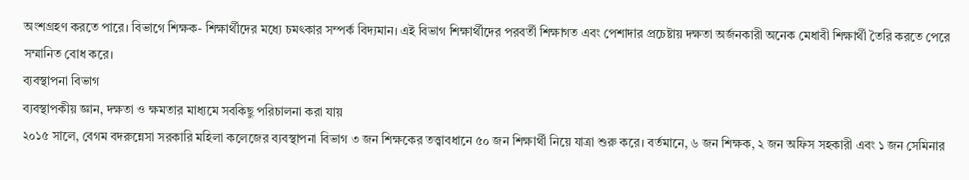অংশগ্রহণ করতে পারে। বিভাগে শিক্ষক- শিক্ষার্থীদের মধ্যে চমৎকার সম্পর্ক বিদ্যমান। এই বিভাগ শিক্ষার্থীদের পরবর্তী শিক্ষাগত এবং পেশাদার প্রচেষ্টায় দক্ষতা অর্জনকারী অনেক মেধাবী শিক্ষার্থী তৈরি করতে পেরে সম্মানিত বোধ করে।
ব্যবস্থাপনা বিভাগ
ব্যবস্থাপকীয় জ্ঞান, দক্ষতা ও ক্ষমতার মাধ্যমে সবকিছু পরিচালনা করা যায়
২০১৫ সালে, বেগম বদরুন্নেসা সরকারি মহিলা কলেজের ব্যবস্থাপনা বিভাগ ৩ জন শিক্ষকের তত্ত্বাবধানে ৫০ জন শিক্ষার্থী নিয়ে যাত্রা শুরু করে। বর্তমানে, ৬ জন শিক্ষক, ২ জন অফিস সহকারী এবং ১ জন সেমিনার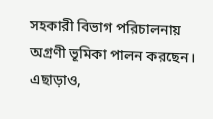সহকারী বিভাগ পরিচালনায় অগ্রণী ভূমিকা পালন করছেন। এছাড়াও,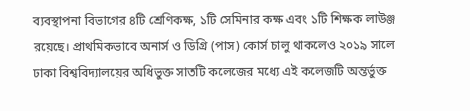ব্যবস্থাপনা বিভাগের ৪টি শ্রেণিকক্ষ, ১টি সেমিনার কক্ষ এবং ১টি শিক্ষক লাউঞ্জ রয়েছে। প্রাথমিকভাবে অনার্স ও ডিগ্রি (পাস) কোর্স চালু থাকলেও ২০১৯ সালে ঢাকা বিশ্ববিদ্যালয়ের অধিভুক্ত সাতটি কলেজের মধ্যে এই কলেজটি অন্তর্ভুক্ত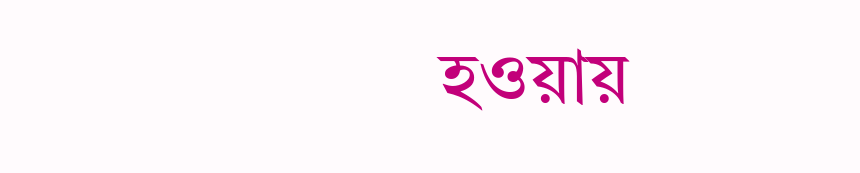হওয়ায়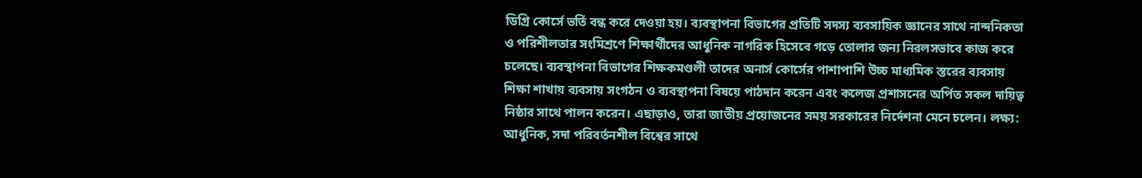ডিগ্রি কোর্সে ভর্তি বন্ধ করে দেওয়া হয়। ব্যবস্থাপনা বিভাগের প্রতিটি সদস্য ব্যবসায়িক জ্ঞানের সাথে নান্দনিকতা ও পরিশীলতার সংমিশ্রণে শিক্ষার্থীদের আধুনিক নাগরিক হিসেবে গড়ে তোলার জন্য নিরলসভাবে কাজ করে চলেছে। ব্যবস্থাপনা বিভাগের শিক্ষকমণ্ডলী তাদের অনার্স কোর্সের পাশাপাশি উচ্চ মাধ্যমিক স্তরের ব্যবসায় শিক্ষা শাখায় ব্যবসায় সংগঠন ও ব্যবস্থাপনা বিষয়ে পাঠদান করেন এবং কলেজ প্রশাসনের অর্পিত সকল দায়িত্ব নিষ্ঠার সাথে পালন করেন। এছাড়াও, তারা জাতীয় প্রয়োজনের সময় সরকারের নির্দেশনা মেনে চলেন। লক্ষ্য: আধুনিক, সদা পরিবর্তনশীল বিশ্বের সাথে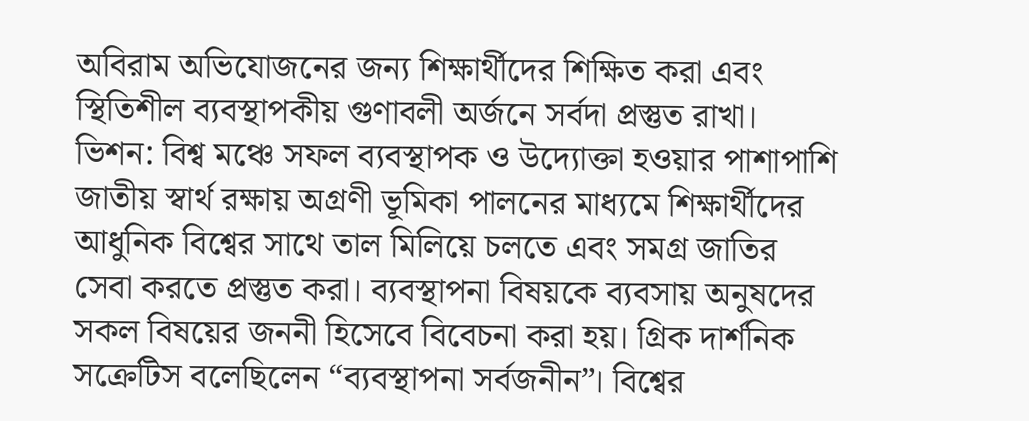অবিরাম অভিযোজনের জন্য শিক্ষার্থীদের শিক্ষিত করা এবং স্থিতিশীল ব্যবস্থাপকীয় গুণাবলী অর্জনে সর্বদা প্রস্তুত রাখা। ভিশন: বিশ্ব মঞ্চে সফল ব্যবস্থাপক ও উদ্যোক্তা হওয়ার পাশাপাশি জাতীয় স্বার্থ রক্ষায় অগ্রণী ভূমিকা পালনের মাধ্যমে শিক্ষার্থীদের আধুনিক বিশ্বের সাথে তাল মিলিয়ে চলতে এবং সমগ্র জাতির সেবা করতে প্রস্তুত করা। ব্যবস্থাপনা বিষয়কে ব্যবসায় অনুষদের সকল বিষয়ের জননী হিসেবে বিবেচনা করা হয়। গ্রিক দার্শনিক সক্রেটিস বলেছিলেন “ব্যবস্থাপনা সর্বজনীন”। বিশ্বের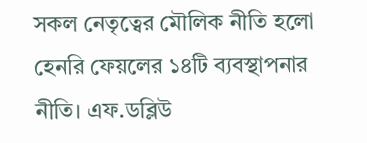সকল নেতৃত্বের মৌলিক নীতি হলো হেনরি ফেয়লের ১৪টি ব্যবস্থাপনার নীতি। এফ.ডব্লিউ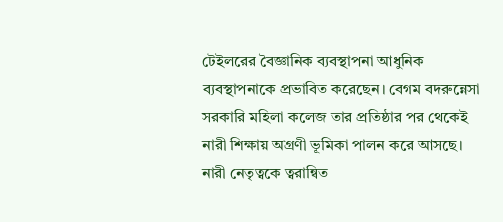টেইলরের বৈজ্ঞানিক ব্যবস্থাপনা আধুনিক ব্যবস্থাপনাকে প্রভাবিত করেছেন। বেগম বদরুন্নেসা সরকারি মহিলা কলেজ তার প্রতিষ্ঠার পর থেকেই নারী শিক্ষায় অগ্রণী ভূমিকা পালন করে আসছে। নারী নেতৃত্বকে ত্বরান্বিত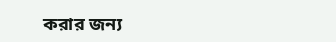করার জন্য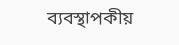ব্যবস্থাপকীয়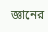জ্ঞানের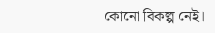কোনো বিকল্প নেই।